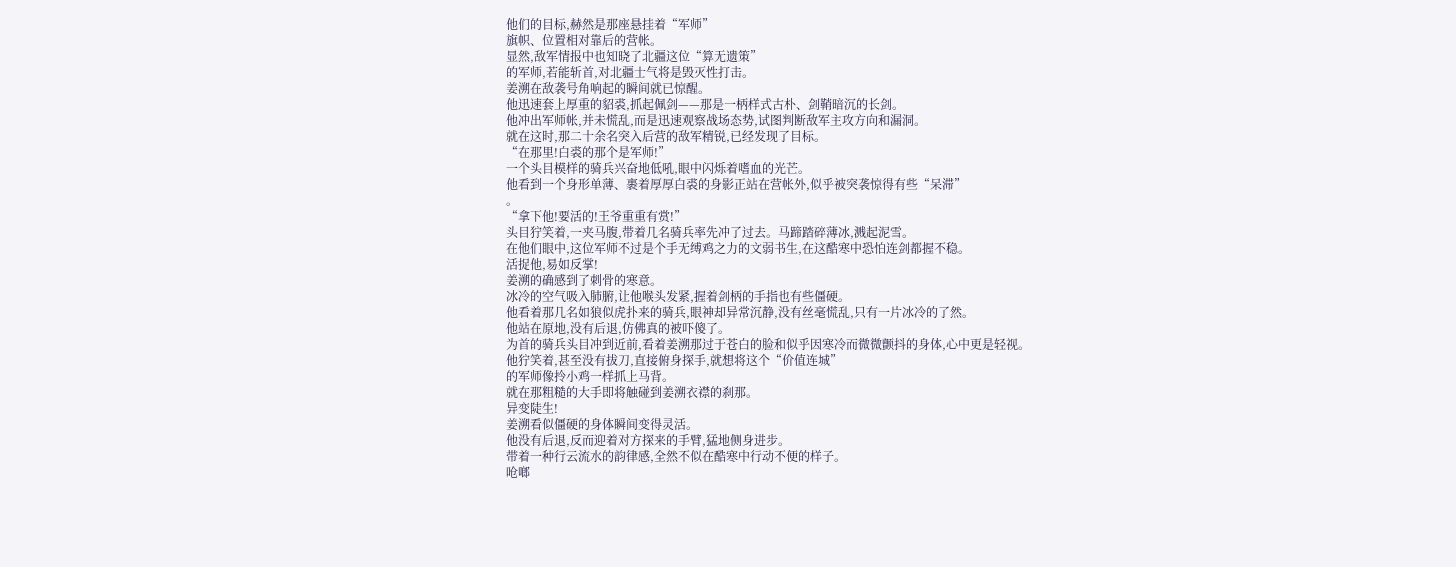他们的目标,赫然是那座悬挂着“军师”
旗帜、位置相对靠后的营帐。
显然,敌军情报中也知晓了北疆这位“算无遗策”
的军师,若能斩首,对北疆士气将是毁灭性打击。
姜溯在敌袭号角响起的瞬间就已惊醒。
他迅速套上厚重的貂裘,抓起佩剑——那是一柄样式古朴、剑鞘暗沉的长剑。
他冲出军师帐,并未慌乱,而是迅速观察战场态势,试图判断敌军主攻方向和漏洞。
就在这时,那二十余名突入后营的敌军精锐,已经发现了目标。
“在那里!白裘的那个是军师!”
一个头目模样的骑兵兴奋地低吼,眼中闪烁着嗜血的光芒。
他看到一个身形单薄、裹着厚厚白裘的身影正站在营帐外,似乎被突袭惊得有些“呆滞”
。
“拿下他!要活的!王爷重重有赏!”
头目狞笑着,一夹马腹,带着几名骑兵率先冲了过去。马蹄踏碎薄冰,溅起泥雪。
在他们眼中,这位军师不过是个手无缚鸡之力的文弱书生,在这酷寒中恐怕连剑都握不稳。
活捉他,易如反掌!
姜溯的确感到了刺骨的寒意。
冰冷的空气吸入肺腑,让他喉头发紧,握着剑柄的手指也有些僵硬。
他看着那几名如狼似虎扑来的骑兵,眼神却异常沉静,没有丝毫慌乱,只有一片冰冷的了然。
他站在原地,没有后退,仿佛真的被吓傻了。
为首的骑兵头目冲到近前,看着姜溯那过于苍白的脸和似乎因寒冷而微微颤抖的身体,心中更是轻视。
他狞笑着,甚至没有拔刀,直接俯身探手,就想将这个“价值连城”
的军师像拎小鸡一样抓上马背。
就在那粗糙的大手即将触碰到姜溯衣襟的刹那。
异变陡生!
姜溯看似僵硬的身体瞬间变得灵活。
他没有后退,反而迎着对方探来的手臂,猛地侧身进步。
带着一种行云流水的韵律感,全然不似在酷寒中行动不便的样子。
呛啷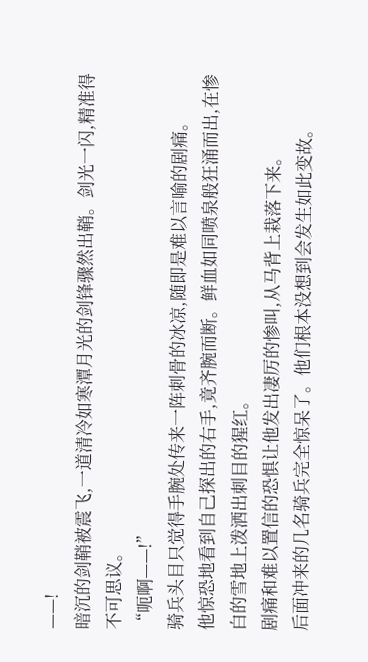——!
暗沉的剑鞘被震飞,一道清冷如寒潭月光的剑锋骤然出鞘。剑光一闪,精准得不可思议。
“呃啊——!”
骑兵头目只觉得手腕处传来一阵刺骨的冰凉,随即是难以言喻的剧痛。
他惊恐地看到自己探出的右手,竟齐腕而断。鲜血如同喷泉般狂涌而出,在惨白的雪地上泼洒出刺目的猩红。
剧痛和难以置信的恐惧让他发出凄厉的惨叫,从马背上栽落下来。
后面冲来的几名骑兵完全惊呆了。他们根本没想到会发生如此变故。